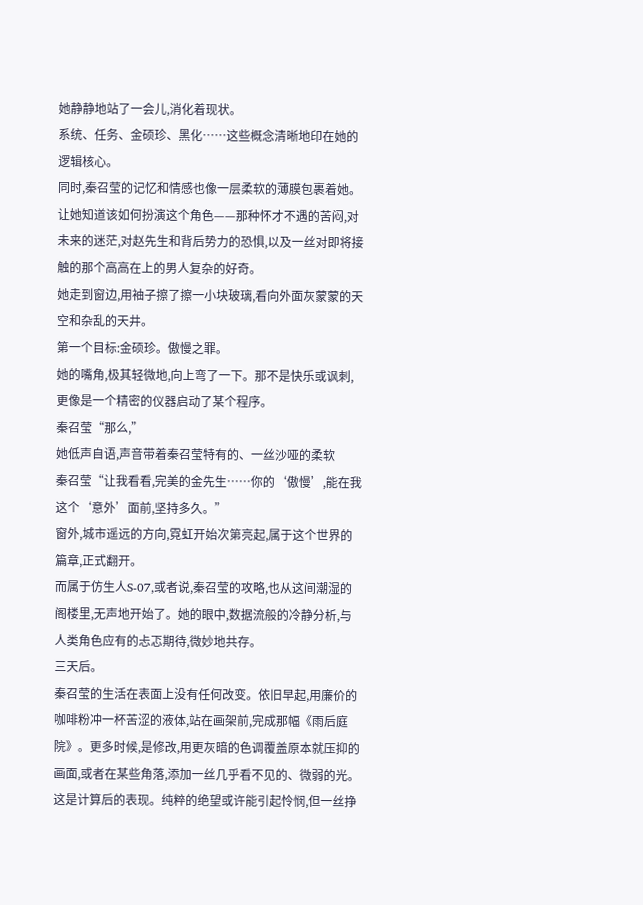她静静地站了一会儿,消化着现状。
系统、任务、金硕珍、黑化……这些概念清晰地印在她的逻辑核心。
同时,秦召莹的记忆和情感也像一层柔软的薄膜包裹着她。让她知道该如何扮演这个角色——那种怀才不遇的苦闷,对未来的迷茫,对赵先生和背后势力的恐惧,以及一丝对即将接触的那个高高在上的男人复杂的好奇。
她走到窗边,用袖子擦了擦一小块玻璃,看向外面灰蒙蒙的天空和杂乱的天井。
第一个目标:金硕珍。傲慢之罪。
她的嘴角,极其轻微地,向上弯了一下。那不是快乐或讽刺,更像是一个精密的仪器启动了某个程序。
秦召莹“那么,”
她低声自语,声音带着秦召莹特有的、一丝沙哑的柔软
秦召莹“让我看看,完美的金先生……你的‘傲慢’,能在我这个‘意外’面前,坚持多久。”
窗外,城市遥远的方向,霓虹开始次第亮起,属于这个世界的篇章,正式翻开。
而属于仿生人S-07,或者说,秦召莹的攻略,也从这间潮湿的阁楼里,无声地开始了。她的眼中,数据流般的冷静分析,与人类角色应有的忐忑期待,微妙地共存。
三天后。
秦召莹的生活在表面上没有任何改变。依旧早起,用廉价的咖啡粉冲一杯苦涩的液体,站在画架前,完成那幅《雨后庭院》。更多时候,是修改,用更灰暗的色调覆盖原本就压抑的画面,或者在某些角落,添加一丝几乎看不见的、微弱的光。
这是计算后的表现。纯粹的绝望或许能引起怜悯,但一丝挣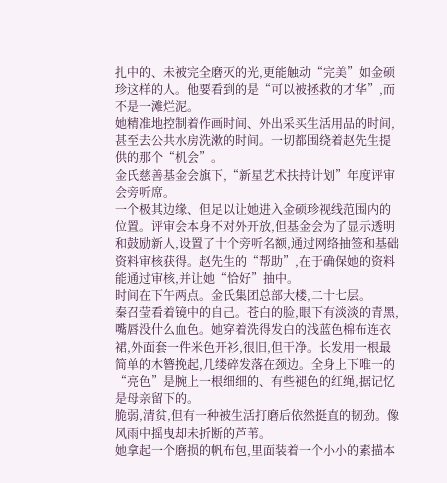扎中的、未被完全磨灭的光,更能触动“完美”如金硕珍这样的人。他要看到的是“可以被拯救的才华”,而不是一滩烂泥。
她精准地控制着作画时间、外出采买生活用品的时间,甚至去公共水房洗漱的时间。一切都围绕着赵先生提供的那个“机会”。
金氏慈善基金会旗下,“新星艺术扶持计划”年度评审会旁听席。
一个极其边缘、但足以让她进入金硕珍视线范围内的位置。评审会本身不对外开放,但基金会为了显示透明和鼓励新人,设置了十个旁听名额,通过网络抽签和基础资料审核获得。赵先生的“帮助”,在于确保她的资料能通过审核,并让她“恰好”抽中。
时间在下午两点。金氏集团总部大楼,二十七层。
秦召莹看着镜中的自己。苍白的脸,眼下有淡淡的青黑,嘴唇没什么血色。她穿着洗得发白的浅蓝色棉布连衣裙,外面套一件米色开衫,很旧,但干净。长发用一根最简单的木簪挽起,几缕碎发落在颈边。全身上下唯一的“亮色”是腕上一根细细的、有些褪色的红绳,据记忆是母亲留下的。
脆弱,清贫,但有一种被生活打磨后依然挺直的韧劲。像风雨中摇曳却未折断的芦苇。
她拿起一个磨损的帆布包,里面装着一个小小的素描本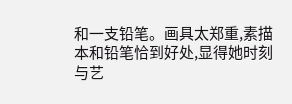和一支铅笔。画具太郑重,素描本和铅笔恰到好处,显得她时刻与艺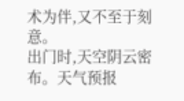术为伴,又不至于刻意。
出门时,天空阴云密布。天气预报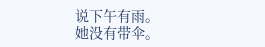说下午有雨。
她没有带伞。